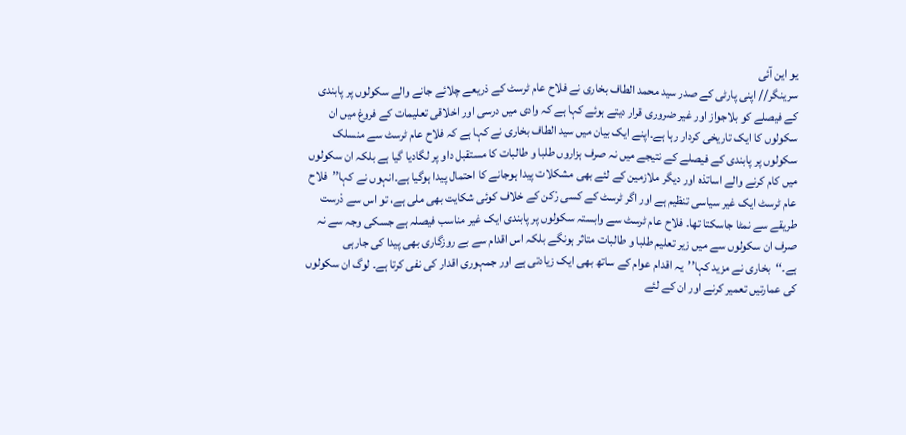یو این آئی
سرینگر// اپنی پارٹی کے صدر سید محمد الطاف بخاری نے فلاح عام ٹرسٹ کے ذریعے چلائے جانے والے سکولوں پر پابندی کے فیصلے کو بلاجواز اور غیر ضروری قرار دیتے ہوئے کہا ہے کہ وادی میں درسی اور اخلاقی تعلیمات کے فروغ میں ان سکولوں کا ایک تاریخی کردار رہا ہے۔اپنے ایک بیان میں سید الطاف بخاری نے کہا ہے کہ فلاح عام ٹرسٹ سے منسلک سکولوں پر پابندی کے فیصلے کے نتیجے میں نہ صرف ہزاروں طلبا و طالبات کا مستقبل داو پر لگادیا گیا ہے بلکہ ان سکولوں میں کام کرنے والے اساتذہ اور دیگر ملازمین کے لئے بھی مشکلات پیدا ہوجانے کا احتمال پیدا ہوگیا ہے۔انہوں نے کہا’’فلاح عام ٹرسٹ ایک غیر سیاسی تنظیم ہے اور اگر ٹرسٹ کے کسی رْکن کے خلاف کوئی شکایت بھی ملی ہے، تو اس سے دْرست طریقے سے نمٹا جاسکتا تھا۔ فلاح عام ٹرسٹ سے وابستہ سکولوں پر پابندی ایک غیر مناسب فیصلہ ہے جسکی وجہ سے نہ صرف ان سکولوں سے میں زیر تعلیم طلبا و طالبات متاثر ہونگے بلکہ اس اقدام سے بے روزگاری بھی پیدا کی جارہی ہے۔‘‘بخاری نے مزید کہا’’یہ اقدام عوام کے ساتھ بھی ایک زیادتی ہے اور جمہوری اقدار کی نفی کرتا ہے۔ لوگ ان سکولوں کی عمارتیں تعمیر کرنے اور ان کے لئے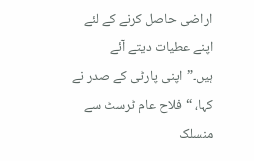اراضی حاصل کرنے کے لئے اپنے عطیات دیتے آئے ہیں۔”اپنی پارٹی کے صدر نے کہا، “فلاح عام ٹرسٹ سے منسلک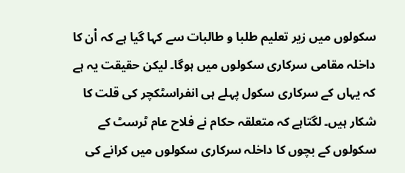سکولوں میں زیر تعلیم طلبا و طالبات سے کہا گیا ہے کہ اْن کا داخلہ مقامی سرکاری سکولوں میں ہوگا۔ لیکن حقیقت یہ ہے کہ یہاں کے سرکاری سکول پہلے ہی انفراسٹکچر کی قلت کا شکار ہیں۔ لگتاہے کہ متعلقہ حکام نے فلاح عام ٹرسٹ کے سکولوں کے بچوں کا داخلہ سرکاری سکولوں میں کرانے کی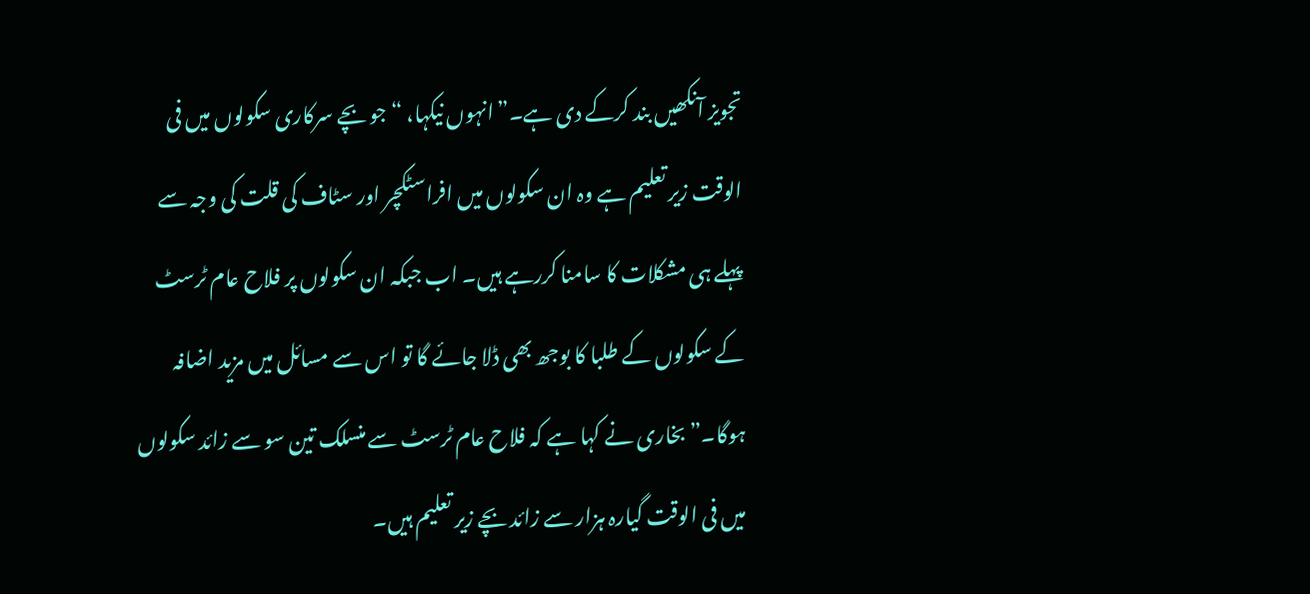تجویز آنکھیں بند کرکے دی ہے۔”انہوں نیکہا، “جو بچے سرکاری سکولوں میں فی الوقت زیر تعلیم ہے وہ ان سکولوں میں افراسٹکچر اور سٹاف کی قلت کی وجہ سے پہلے ہی مشکلات کا سامنا کررہے ہیں۔ اب جبکہ ان سکولوں پر فلاح عام ٹرسٹ کے سکولوں کے طلبا کا بوجھ بھی ڈلا جائے گا تو اس سے مسائل میں مزید اضافہ ہوگا۔”بخاری نے کہا ہے کہ فلاح عام ٹرسٹ سے منسلک تین سو سے زائد سکولوں میں فی الوقت گیارہ ہزار سے زائد بچے زیر تعلیم ہیں۔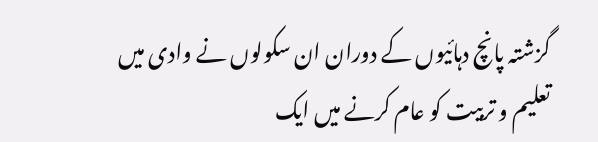گزشتہ پانچ دہائیوں کے دوران ان سکولوں نے وادی میں تعلیم و تربیت کو عام کرنے میں ایک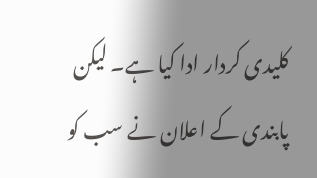کلیدی کردار ادا کیا ہے۔ لیکن پابندی کے اعلان نے سب کو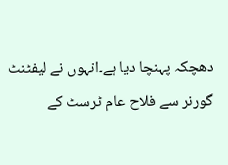دھچکہ پہنچا دیا ہے۔انہوں نے لیفٹنٹ گورنر سے فلاح عام ٹرسٹ کے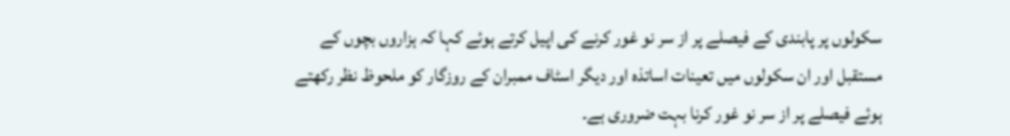سکولوں پر پابندی کے فیصلے پر از سر نو غور کرنے کی اپیل کرتے ہوئے کہا کہ ہزاروں بچوں کے مستقبل اور ان سکولوں میں تعینات اساتذہ اور دیگر اسٹاف ممبران کے روزگار کو ملحوظ نظر رکھتے ہوئے فیصلے پر از سر نو غور کرنا بہت ضروری ہے۔